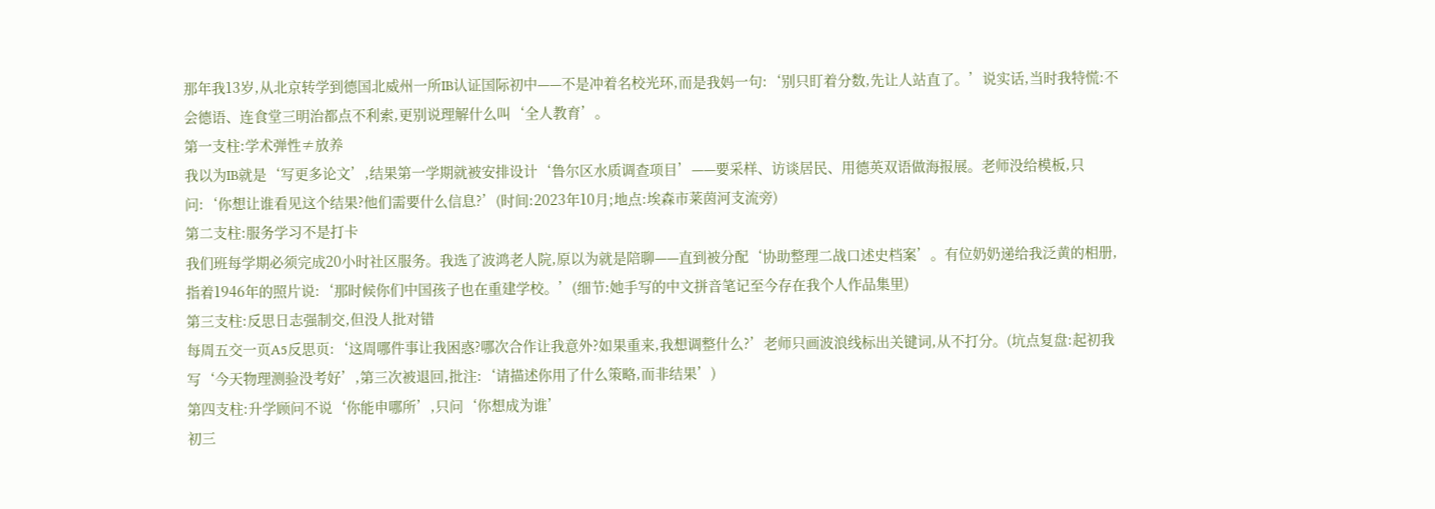那年我13岁,从北京转学到德国北威州一所IB认证国际初中——不是冲着名校光环,而是我妈一句:‘别只盯着分数,先让人站直了。’说实话,当时我特慌:不会德语、连食堂三明治都点不利索,更别说理解什么叫‘全人教育’。
第一支柱:学术弹性≠放养
我以为IB就是‘写更多论文’,结果第一学期就被安排设计‘鲁尔区水质调查项目’——要采样、访谈居民、用德英双语做海报展。老师没给模板,只问:‘你想让谁看见这个结果?他们需要什么信息?’(时间:2023年10月;地点:埃森市莱茵河支流旁)
第二支柱:服务学习不是打卡
我们班每学期必须完成20小时社区服务。我选了波鸿老人院,原以为就是陪聊——直到被分配‘协助整理二战口述史档案’。有位奶奶递给我泛黄的相册,指着1946年的照片说:‘那时候你们中国孩子也在重建学校。’(细节:她手写的中文拼音笔记至今存在我个人作品集里)
第三支柱:反思日志强制交,但没人批对错
每周五交一页A5反思页:‘这周哪件事让我困惑?哪次合作让我意外?如果重来,我想调整什么?’老师只画波浪线标出关键词,从不打分。(坑点复盘:起初我写‘今天物理测验没考好’,第三次被退回,批注:‘请描述你用了什么策略,而非结果’)
第四支柱:升学顾问不说‘你能申哪所’,只问‘你想成为谁’
初三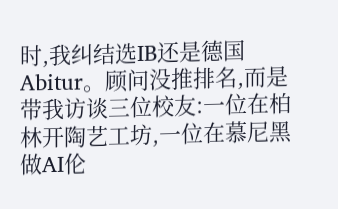时,我纠结选IB还是德国Abitur。顾问没推排名,而是带我访谈三位校友:一位在柏林开陶艺工坊,一位在慕尼黑做AI伦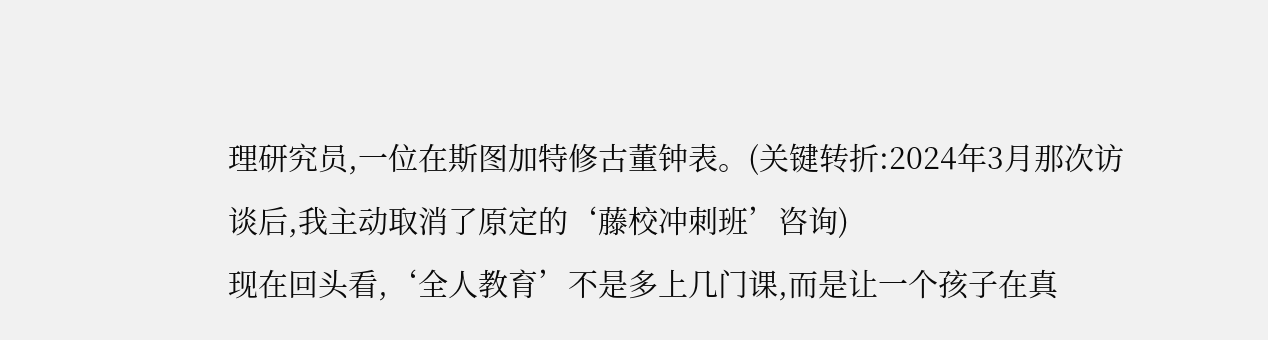理研究员,一位在斯图加特修古董钟表。(关键转折:2024年3月那次访谈后,我主动取消了原定的‘藤校冲刺班’咨询)
现在回头看,‘全人教育’不是多上几门课,而是让一个孩子在真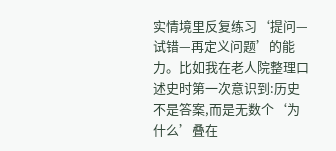实情境里反复练习‘提问—试错—再定义问题’的能力。比如我在老人院整理口述史时第一次意识到:历史不是答案,而是无数个‘为什么’叠在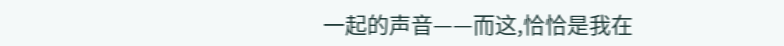一起的声音——而这,恰恰是我在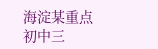海淀某重点初中三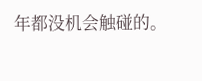年都没机会触碰的。